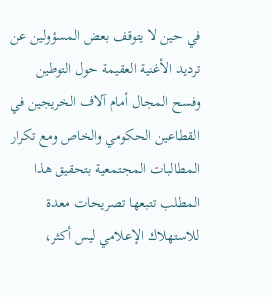في حين لا يتوقف بعض المسؤولين عن ترديد الأغنية العقيمة حول التوطين وفسح المجال أمام آلاف الخريجين في القطاعين الحكومي والخاص ومع تكرار المطالبات المجتمعية بتحقيق هذا المطلب تتبعها تصريحات معدة للاستهلاك الإعلامي ليس أكثر،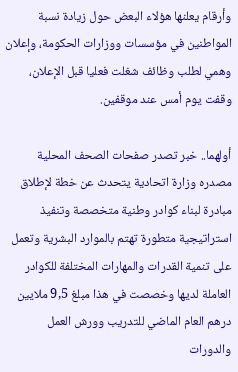وأرقام يعلنها هؤلاء البعض حول زيادة نسبة المواطنين في مؤسسات ووزارات الحكومة، وإعلان وهمي لطلب وظائف شغلت فعليا قبل الإعلان، وقفت يوم أمس عند موقفين.

أولهما.. خبر تصدر صفحات الصحف المحلية مصدره وزارة اتحادية يتحدث عن خطة لإطلاق مبادرة لبناء كوادر وطنية متخصصة وتنفيذ استراتيجية متطورة تهتم بالموارد البشرية وتعمل على تنمية القدرات والمهارات المختلفة للكوادر العاملة لديها وخصصت في هذا مبلغ 9,5 ملايين درهم العام الماضي للتدريب وورش العمل والدورات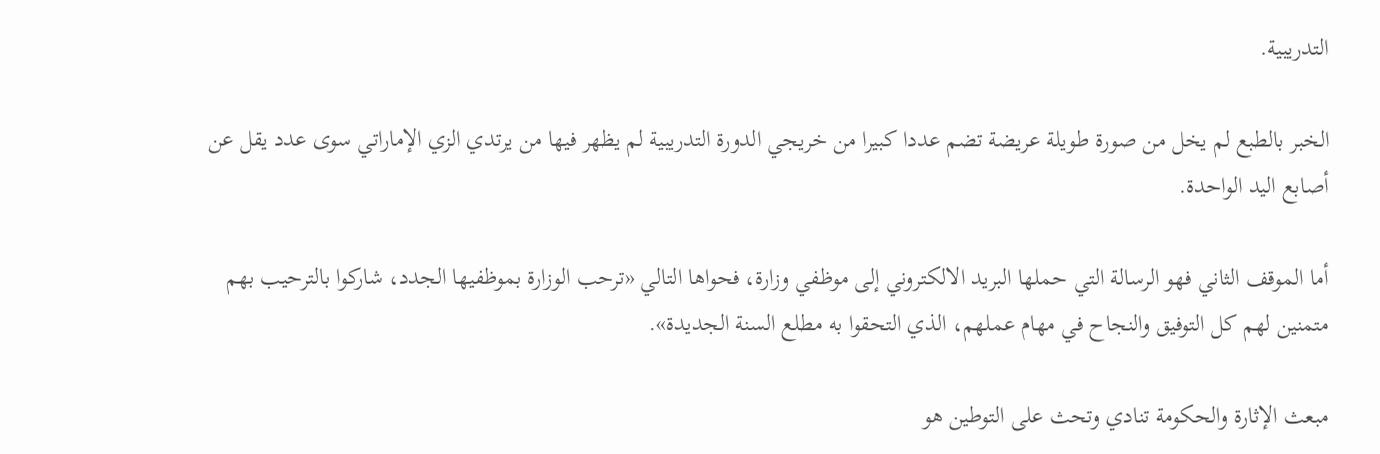التدريبية.

الخبر بالطبع لم يخل من صورة طويلة عريضة تضم عددا كبيرا من خريجي الدورة التدريبية لم يظهر فيها من يرتدي الزي الإماراتي سوى عدد يقل عن أصابع اليد الواحدة.

أما الموقف الثاني فهو الرسالة التي حملها البريد الالكتروني إلى موظفي وزارة، فحواها التالي «ترحب الوزارة بموظفيها الجدد، شاركوا بالترحيب بهم متمنين لهم كل التوفيق والنجاح في مهام عملهم، الذي التحقوا به مطلع السنة الجديدة».

مبعث الإثارة والحكومة تنادي وتحث على التوطين هو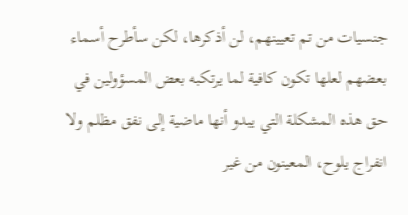جنسيات من تم تعيينهم، لن أذكرها، لكن سأطرح أسماء بعضهم لعلها تكون كافية لما يرتكبه بعض المسؤولين في حق هذه المشكلة التي يبدو أنها ماضية إلى نفق مظلم ولا انفراج يلوح، المعينون من غير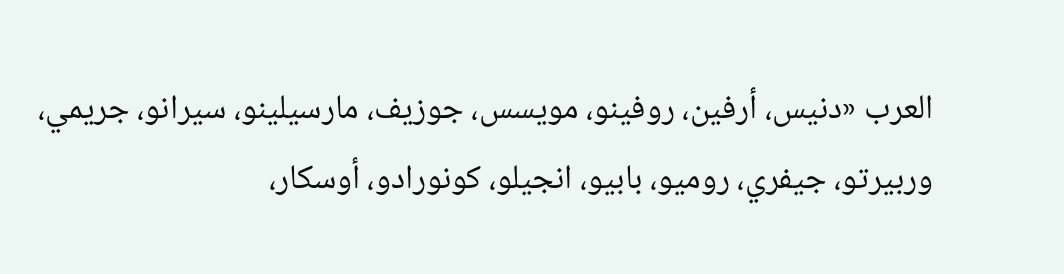العرب «دنيس، أرفين، روفينو، مويسس، جوزيف، مارسيلينو، سيرانو، جريمي، وربيرتو، جيفري، روميو، بابيو، انجيلو، كونورادو، أوسكار،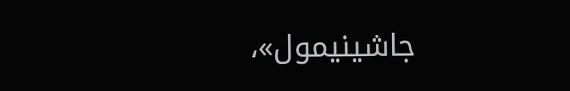جاشينيمول»،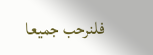فلنرحب جميعا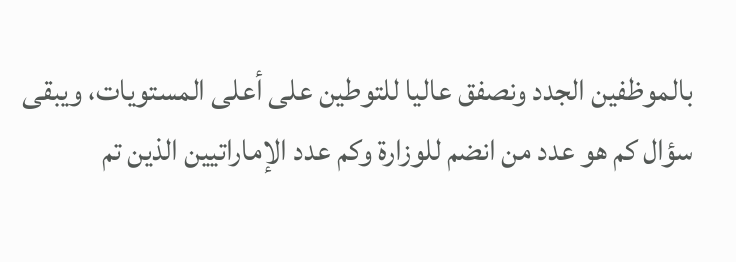بالموظفين الجدد ونصفق عاليا للتوطين على أعلى المستويات، ويبقى سؤال كم هو عدد من انضم للوزارة وكم عدد الإماراتيين الذين تم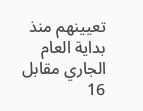تعيينهم منذ بداية العام الجاري مقابل 16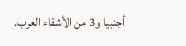أجنبيا و3 من الأشقاء العرب.